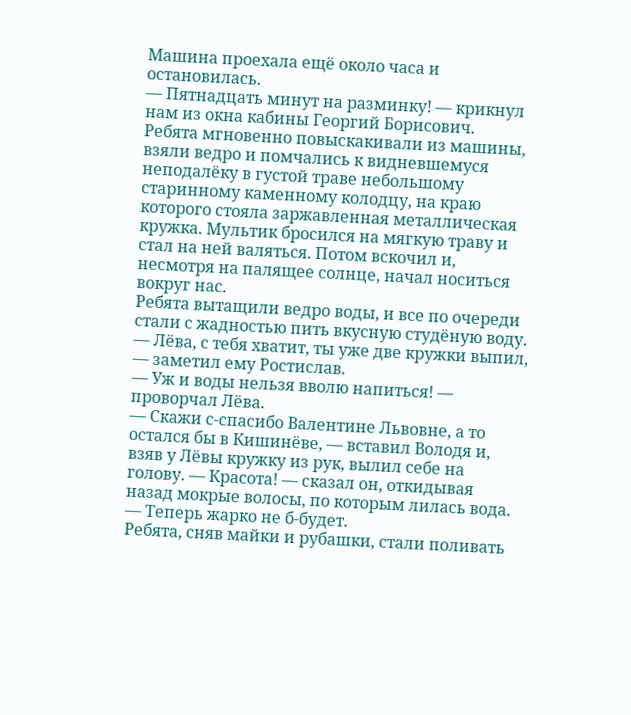Машина проехала ещё около часа и остановилась.
— Пятнадцать минут на разминку! — крикнул нам из окна кабины Георгий Борисович.
Ребята мгновенно повыскакивали из машины, взяли ведро и помчались к видневшемуся неподалёку в густой траве небольшому старинному каменному колодцу, на краю которого стояла заржавленная металлическая кружка. Мультик бросился на мягкую траву и стал на ней валяться. Потом вскочил и, несмотря на палящее солнце, начал носиться вокруг нас.
Ребята вытащили ведро воды, и все по очереди стали с жадностью пить вкусную студёную воду.
— Лёва, с тебя хватит, ты уже две кружки выпил, — заметил ему Ростислав.
— Уж и воды нельзя вволю напиться! — проворчал Лёва.
— Скажи с-спасибо Валентине Львовне, а то остался бы в Кишинёве, — вставил Володя и, взяв у Лёвы кружку из рук, вылил себе на голову. — Красота! — сказал он, откидывая назад мокрые волосы, по которым лилась вода. — Теперь жарко не б-будет.
Ребята, сняв майки и рубашки, стали поливать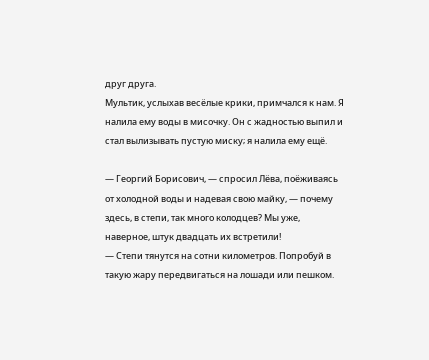друг друга.
Мультик, услыхав весёлые крики, примчался к нам. Я налила ему воды в мисочку. Он с жадностью выпил и стал вылизывать пустую миску; я налила ему ещё.

— Георгий Борисович, — спросил Лёва, поёживаясь от холодной воды и надевая свою майку, — почему здесь, в степи, так много колодцев? Мы уже, наверное, штук двадцать их встретили!
— Степи тянутся на сотни километров. Попробуй в такую жару передвигаться на лошади или пешком.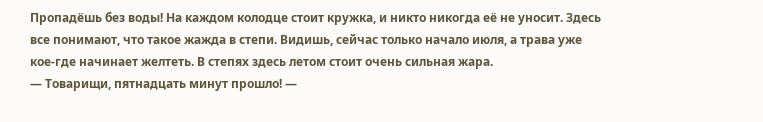Пропадёшь без воды! На каждом колодце стоит кружка, и никто никогда её не уносит. Здесь все понимают, что такое жажда в степи. Видишь, сейчас только начало июля, а трава уже кое-где начинает желтеть. В степях здесь летом стоит очень сильная жара.
— Товарищи, пятнадцать минут прошло! —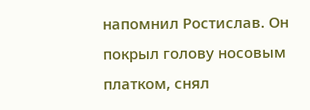напомнил Ростислав. Он покрыл голову носовым платком, снял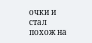очки и стал похож на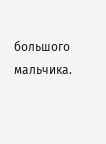большого мальчика.